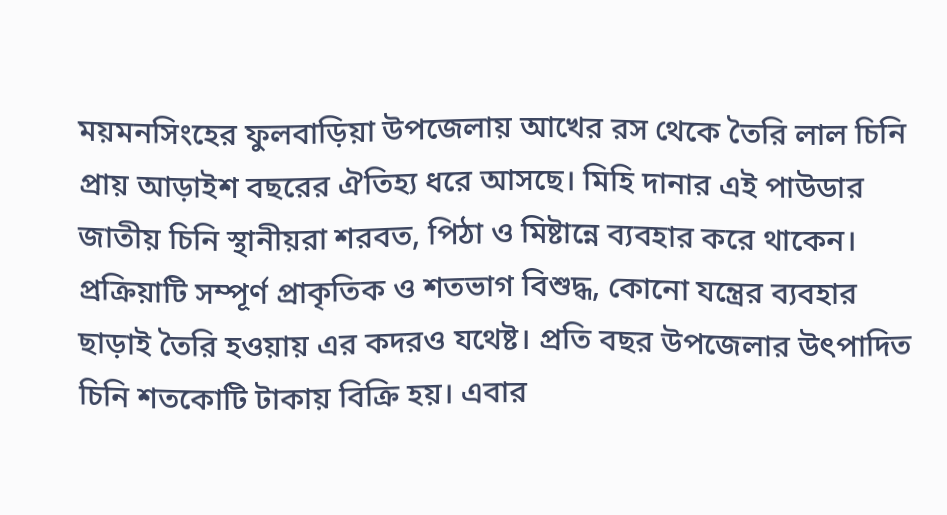ময়মনসিংহের ফুলবাড়িয়া উপজেলায় আখের রস থেকে তৈরি লাল চিনি প্রায় আড়াইশ বছরের ঐতিহ্য ধরে আসছে। মিহি দানার এই পাউডার জাতীয় চিনি স্থানীয়রা শরবত, পিঠা ও মিষ্টান্নে ব্যবহার করে থাকেন। প্রক্রিয়াটি সম্পূর্ণ প্রাকৃতিক ও শতভাগ বিশুদ্ধ, কোনো যন্ত্রের ব্যবহার ছাড়াই তৈরি হওয়ায় এর কদরও যথেষ্ট। প্রতি বছর উপজেলার উৎপাদিত চিনি শতকোটি টাকায় বিক্রি হয়। এবার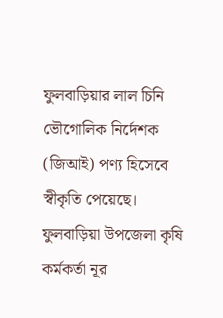ফুলবাড়িয়ার লাল চিনি ভৌগোলিক নির্দেশক (জিআই) পণ্য হিসেবে স্বীকৃতি পেয়েছে।
ফুলবাড়িয়া উপজেলা কৃষি কর্মকর্তা নূর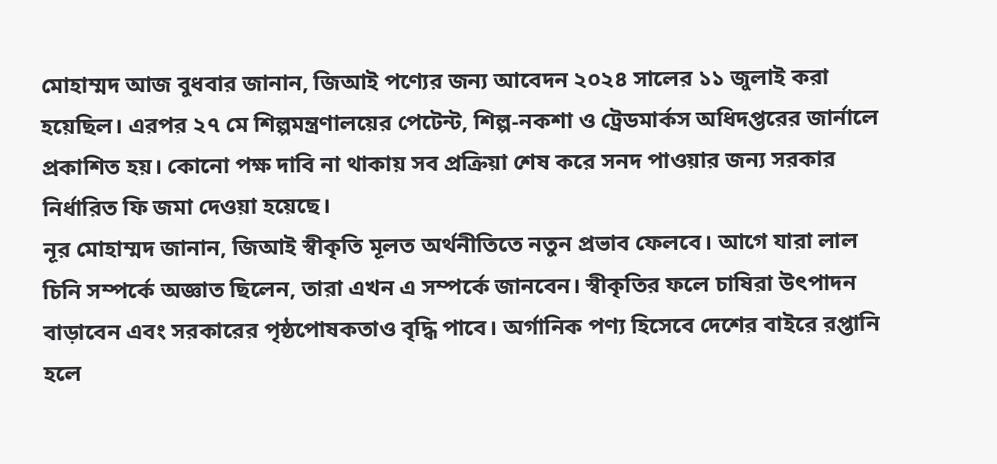মোহাম্মদ আজ বুধবার জানান, জিআই পণ্যের জন্য আবেদন ২০২৪ সালের ১১ জুলাই করা হয়েছিল। এরপর ২৭ মে শিল্পমন্ত্রণালয়ের পেটেন্ট, শিল্প-নকশা ও ট্রেডমার্কস অধিদপ্তরের জার্নালে প্রকাশিত হয়। কোনো পক্ষ দাবি না থাকায় সব প্রক্রিয়া শেষ করে সনদ পাওয়ার জন্য সরকার নির্ধারিত ফি জমা দেওয়া হয়েছে।
নূর মোহাম্মদ জানান, জিআই স্বীকৃতি মূলত অর্থনীতিতে নতুন প্রভাব ফেলবে। আগে যারা লাল চিনি সম্পর্কে অজ্ঞাত ছিলেন, তারা এখন এ সম্পর্কে জানবেন। স্বীকৃতির ফলে চাষিরা উৎপাদন বাড়াবেন এবং সরকারের পৃষ্ঠপোষকতাও বৃদ্ধি পাবে। অর্গানিক পণ্য হিসেবে দেশের বাইরে রপ্তানি হলে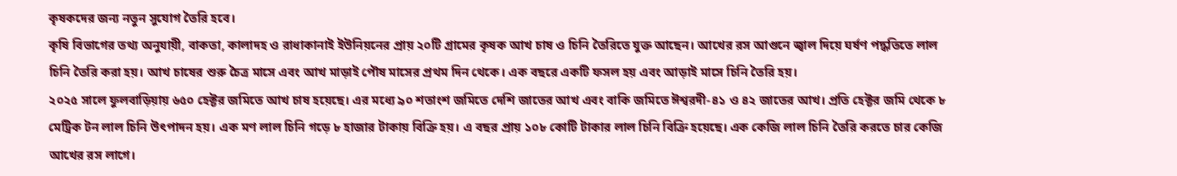কৃষকদের জন্য নতুন সুযোগ তৈরি হবে।
কৃষি বিভাগের তথ্য অনুযায়ী, বাকতা, কালাদহ ও রাধাকানাই ইউনিয়নের প্রায় ২০টি গ্রামের কৃষক আখ চাষ ও চিনি তৈরিতে যুক্ত আছেন। আখের রস আগুনে জ্বাল দিয়ে ঘর্ষণ পদ্ধতিতে লাল চিনি তৈরি করা হয়। আখ চাষের শুরু চৈত্র মাসে এবং আখ মাড়াই পৌষ মাসের প্রথম দিন থেকে। এক বছরে একটি ফসল হয় এবং আড়াই মাসে চিনি তৈরি হয়।
২০২৫ সালে ফুলবাড়িয়ায় ৬৫০ হেক্টর জমিতে আখ চাষ হয়েছে। এর মধ্যে ৯০ শতাংশ জমিতে দেশি জাতের আখ এবং বাকি জমিতে ঈশ্বরদী-৪১ ও ৪২ জাতের আখ। প্রতি হেক্টর জমি থেকে ৮ মেট্রিক টন লাল চিনি উৎপাদন হয়। এক মণ লাল চিনি গড়ে ৮ হাজার টাকায় বিক্রি হয়। এ বছর প্রায় ১০৮ কোটি টাকার লাল চিনি বিক্রি হয়েছে। এক কেজি লাল চিনি তৈরি করতে চার কেজি আখের রস লাগে।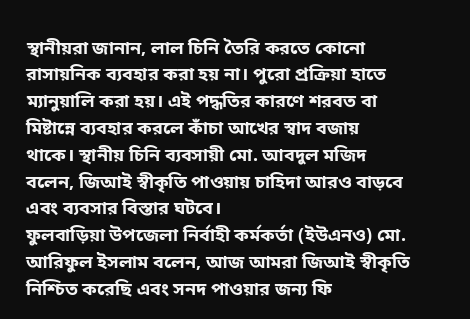স্থানীয়রা জানান, লাল চিনি তৈরি করতে কোনো রাসায়নিক ব্যবহার করা হয় না। পুরো প্রক্রিয়া হাতে ম্যানুয়ালি করা হয়। এই পদ্ধতির কারণে শরবত বা মিষ্টান্নে ব্যবহার করলে কাঁচা আখের স্বাদ বজায় থাকে। স্থানীয় চিনি ব্যবসায়ী মো. আবদুল মজিদ বলেন, জিআই স্বীকৃতি পাওয়ায় চাহিদা আরও বাড়বে এবং ব্যবসার বিস্তার ঘটবে।
ফুলবাড়িয়া উপজেলা নির্বাহী কর্মকর্তা (ইউএনও) মো. আরিফুল ইসলাম বলেন, আজ আমরা জিআই স্বীকৃতি নিশ্চিত করেছি এবং সনদ পাওয়ার জন্য ফি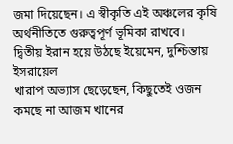জমা দিয়েছেন। এ স্বীকৃতি এই অঞ্চলের কৃষি অর্থনীতিতে গুরুত্বপূর্ণ ভূমিকা রাখবে।
দ্বিতীয় ইরান হয়ে উঠছে ইয়েমেন, দুশ্চিন্তায় ইসরায়েল
খারাপ অভ্যাস ছেড়েছেন, কিছুতেই ওজন কমছে না আজম খানের